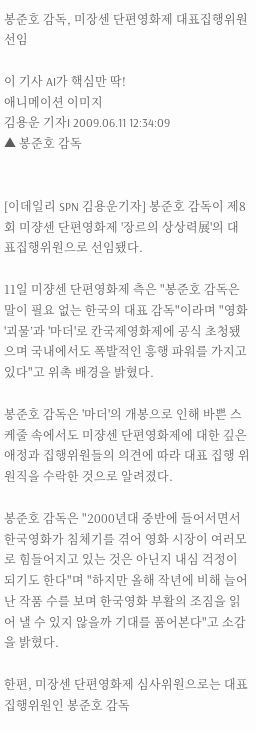봉준호 감독, 미장센 단편영화제 대표집행위원 선임

이 기사 AI가 핵심만 딱!
애니메이션 이미지
김용운 기자I 2009.06.11 12:34:09
▲ 봉준호 감독


[이데일리 SPN 김용운기자] 봉준호 감독이 제8회 미쟝센 단편영화제 '장르의 상상력展'의 대표집행위원으로 선임됐다.

11일 미쟝센 단편영화제 측은 "봉준호 감독은 말이 필요 없는 한국의 대표 감독"이라며 "영화 '괴물’과 '마더'로 칸국제영화제에 공식 초청됐으며 국내에서도 폭발적인 흥행 파워를 가지고 있다"고 위촉 배경을 밝혔다.

봉준호 감독은 '마더'의 개봉으로 인해 바쁜 스케줄 속에서도 미쟝센 단편영화제에 대한 깊은 애정과 집행위원들의 의견에 따라 대표 집행 위원직을 수락한 것으로 알려졌다.

봉준호 감독은 "2000년대 중반에 들어서면서 한국영화가 침체기를 겪어 영화 시장이 여러모로 힘들어지고 있는 것은 아닌지 내심 걱정이 되기도 한다"며 "하지만 올해 작년에 비해 늘어난 작품 수를 보며 한국영화 부활의 조짐을 읽어 낼 수 있지 않을까 기대를 품어본다"고 소감을 밝혔다.

한편, 미장센 단편영화제 심사위원으로는 대표집행위원인 봉준호 감독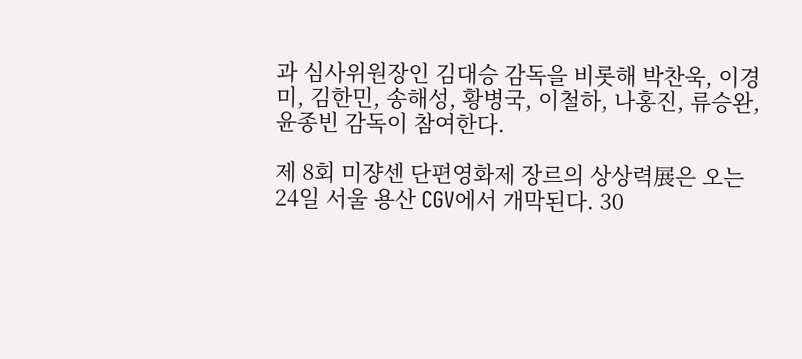과 심사위원장인 김대승 감독을 비롯해 박찬욱, 이경미, 김한민, 송해성, 황병국, 이철하, 나홍진, 류승완, 윤종빈 감독이 참여한다.

제 8회 미쟝센 단편영화제 장르의 상상력展은 오는 24일 서울 용산 CGV에서 개막된다. 30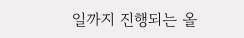일까지 진행되는 올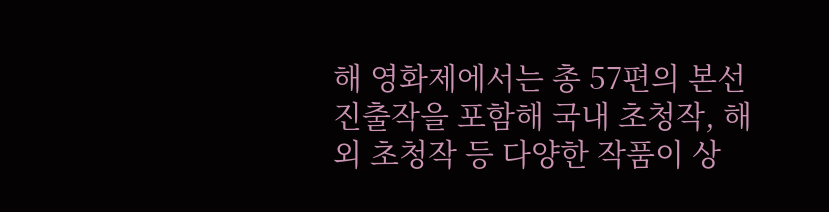해 영화제에서는 총 57편의 본선 진출작을 포함해 국내 초청작, 해외 초청작 등 다양한 작품이 상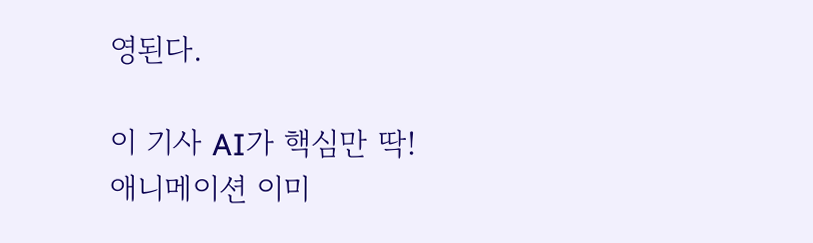영된다.

이 기사 AI가 핵심만 딱!
애니메이션 이미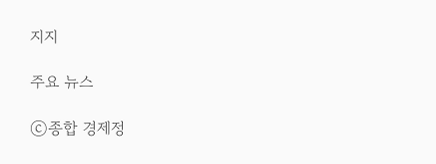지지

주요 뉴스

ⓒ종합 경제정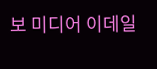보 미디어 이데일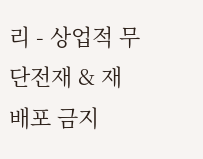리 - 상업적 무단전재 & 재배포 금지